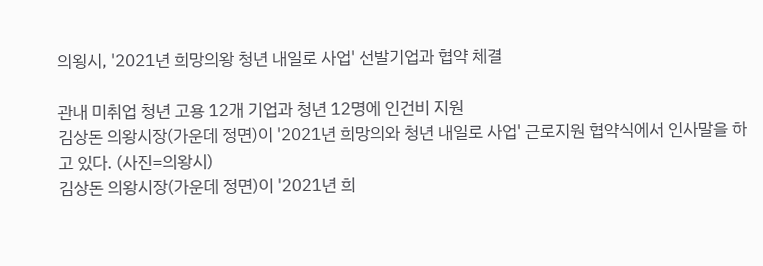의욍시, '2021년 희망의왕 청년 내일로 사업' 선발기업과 협약 체결

관내 미취업 청년 고용 12개 기업과 청년 12명에 인건비 지원
김상돈 의왕시장(가운데 정면)이 '2021년 희망의와 청년 내일로 사업' 근로지원 협약식에서 인사말을 하고 있다. (사진=의왕시)
김상돈 의왕시장(가운데 정면)이 '2021년 희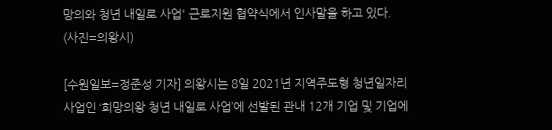망의와 청년 내일로 사업' 근로지원 협약식에서 인사말을 하고 있다. (사진=의왕시)

[수원일보=정준성 기자] 의왕시는 8일 2021년 지역주도형 청년일자리사업인 ‘희망의왕 청년 내일로 사업’에 선발된 관내 12개 기업 및 기업에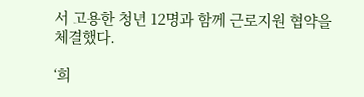서 고용한 청년 12명과 함께 근로지원 협약을 체결했다.

‘희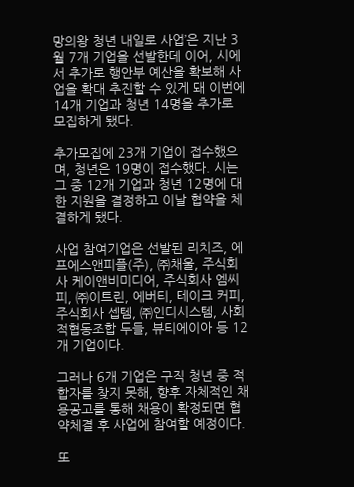망의왕 청년 내일로 사업’은 지난 3월 7개 기업을 선발한데 이어, 시에서 추가로 행안부 예산을 확보해 사업을 확대 추진할 수 있게 돼 이번에 14개 기업과 청년 14명을 추가로 모집하게 됐다.

추가모집에 23개 기업이 접수했으며, 청년은 19명이 접수했다. 시는 그 중 12개 기업과 청년 12명에 대한 지원을 결정하고 이날 협약을 체결하게 됐다.

사업 참여기업은 선발된 리치즈, 에프에스앤피플(주), ㈜채울, 주식회사 케이앤비미디어, 주식회사 엠씨피, ㈜이트린, 에버티, 테이크 커피, 주식회사 셉템, ㈜인디시스템, 사회적협동조합 두들, 뷰티에이아 등 12개 기업이다.

그러나 6개 기업은 구직 청년 중 적합자를 찾지 못해, 향후 자체적인 채용공고를 통해 채용이 확정되면 협약체결 후 사업에 참여할 예정이다.

또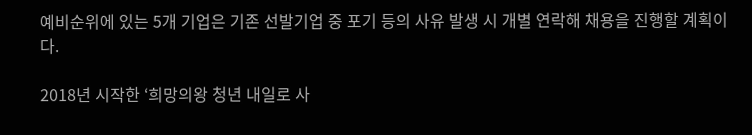예비순위에 있는 5개 기업은 기존 선발기업 중 포기 등의 사유 발생 시 개별 연락해 채용을 진행할 계획이다.

2018년 시작한 ‘희망의왕 청년 내일로 사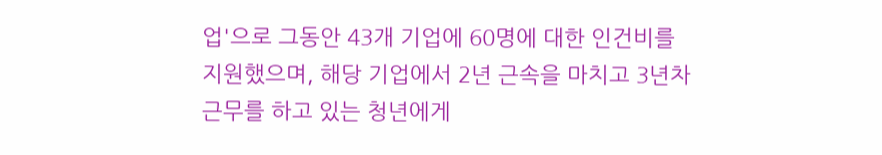업'으로 그동안 43개 기업에 60명에 대한 인건비를 지원했으며, 해당 기업에서 2년 근속을 마치고 3년차 근무를 하고 있는 청년에게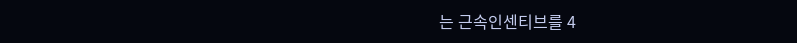는 근속인센티브를 4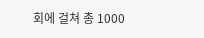회에 걸쳐 총 1000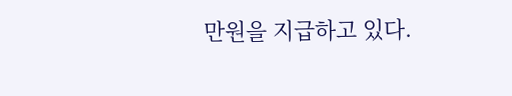만원을 지급하고 있다.